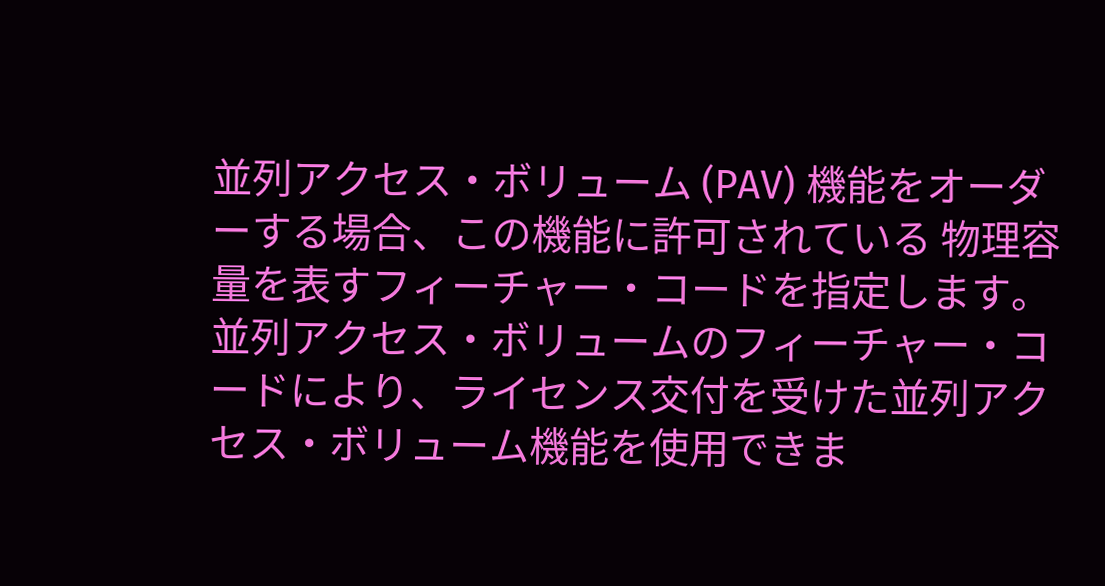並列アクセス・ボリューム (PAV) 機能をオーダーする場合、この機能に許可されている 物理容量を表すフィーチャー・コードを指定します。
並列アクセス・ボリュームのフィーチャー・コードにより、ライセンス交付を受けた並列アクセス・ボリューム機能を使用できま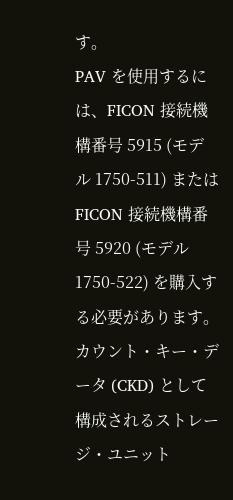す。
PAV を使用するには、FICON 接続機構番号 5915 (モデル 1750-511) または FICON 接続機構番号 5920 (モデル 1750-522) を購入する必要があります。
カウント・キー・データ (CKD) として構成されるストレージ・ユニット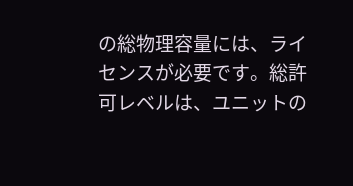の総物理容量には、ライセンスが必要です。総許可レベルは、ユニットの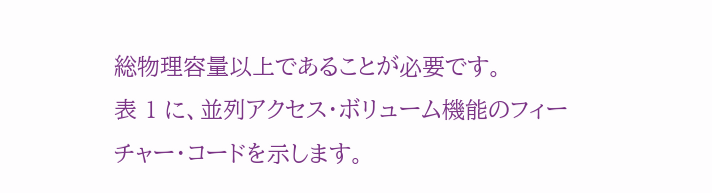総物理容量以上であることが必要です。
表 1 に、並列アクセス・ボリューム機能のフィーチャー・コードを示します。